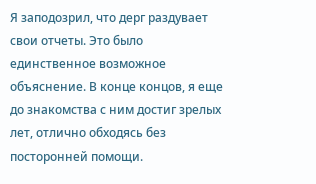Я заподозрил, что дерг раздувает свои отчеты. Это было единственное возможное объяснение. В конце концов, я еще до знакомства с ним достиг зрелых лет, отлично обходясь без посторонней помощи.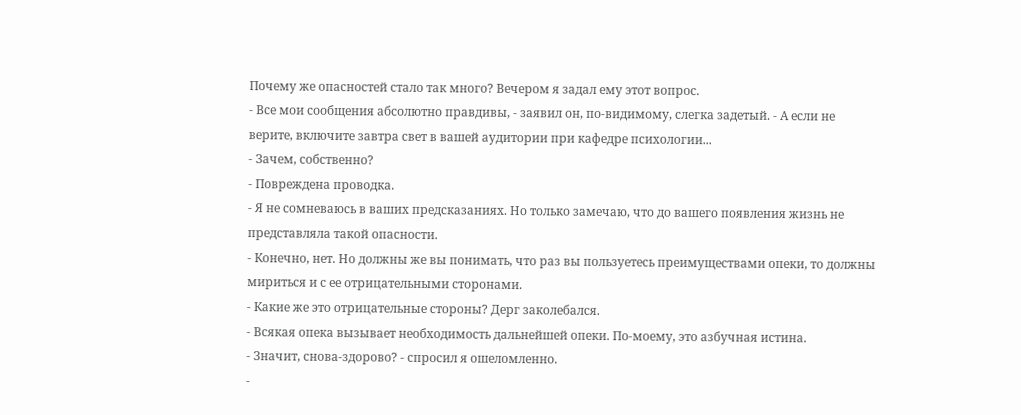Почему же опасностей стало так много? Вечером я задал ему этот вопрос.
- Все мои сообщения абсолютно правдивы, - заявил он, по-видимому, слегка задетый. - А если не верите, включите завтра свет в вашей аудитории при кафедре психологии...
- Зачем, собственно?
- Повреждена проводка.
- Я не сомневаюсь в ваших предсказаниях. Но только замечаю, что до вашего появления жизнь не представляла такой опасности.
- Конечно, нет. Но должны же вы понимать, что раз вы пользуетесь преимуществами опеки, то должны мириться и с ее отрицательными сторонами.
- Какие же это отрицательные стороны? Дерг заколебался.
- Всякая опека вызывает необходимость дальнейшей опеки. По-моему, это азбучная истина.
- Значит, снова-здорово? - спросил я ошеломленно.
-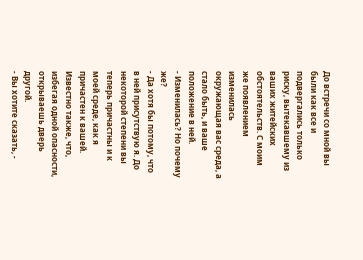До встречи со мной вы были как все и подвергались только риску, вытекавшему из ваших житейских обстоятельств. С моим же появлением изменилась окружающая вас среда, а стало быть, и ваше положение в ней.
- Изменилась? Но почему же?
- Да хотя бы потому, что в ней присутствую я. До некоторой степени вы теперь причастны и к моей среде, как я причастен к вашей. Известно также, что, избегая одной опасности, открываешь дверь другой.
- Вы хотите сказать, -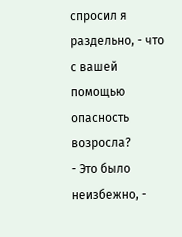спросил я раздельно, - что с вашей помощью опасность возросла?
- Это было неизбежно, -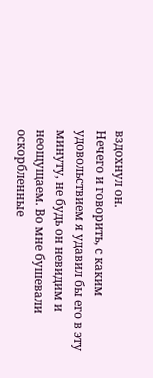вздохнул он.
Нечего и говорить, с каким удовольствием я удавил бы его в эту минуту, не будь он невидим и неощущаем. Во мне бушевали оскорбленные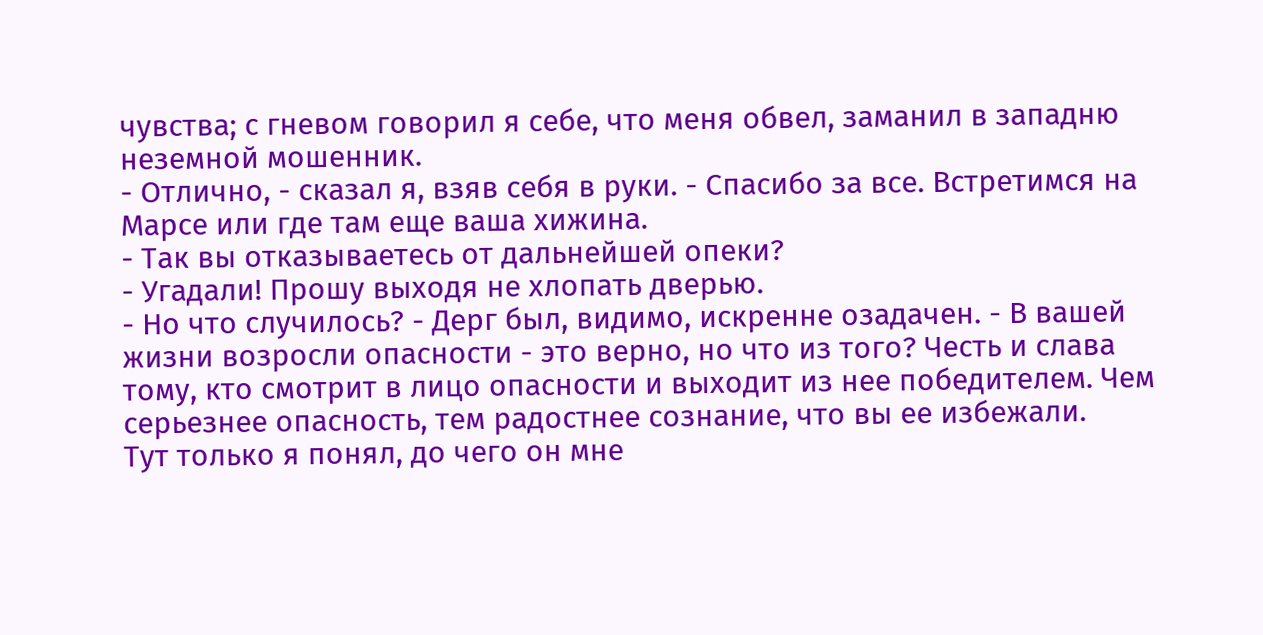чувства; с гневом говорил я себе, что меня обвел, заманил в западню неземной мошенник.
- Отлично, - сказал я, взяв себя в руки. - Спасибо за все. Встретимся на Марсе или где там еще ваша хижина.
- Так вы отказываетесь от дальнейшей опеки?
- Угадали! Прошу выходя не хлопать дверью.
- Но что случилось? - Дерг был, видимо, искренне озадачен. - В вашей жизни возросли опасности - это верно, но что из того? Честь и слава тому, кто смотрит в лицо опасности и выходит из нее победителем. Чем серьезнее опасность, тем радостнее сознание, что вы ее избежали.
Тут только я понял, до чего он мне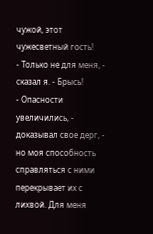чужой, этот чужесветный гость!
- Только не для меня, - сказал я. - Брысь!
- Опасности увеличились, - доказывал свое дерг, - но моя способность справляться с ними перекрывает их с лихвой. Для меня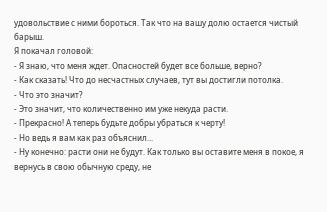удовольствие с ними бороться. Так что на вашу долю остается чистый барыш.
Я покачал головой:
- Я знаю, что меня ждет. Опасностей будет все больше, верно?
- Как сказать! Что до несчастных случаев, тут вы достигли потолка.
- Что это значит?
- Это значит, что количественно им уже некуда расти.
- Прекрасно! А теперь будьте добры убраться к черту!
- Но ведь я вам как раз объяснил...
- Ну конечно: расти они не будут. Как только вы оставите меня в покое, я вернусь в свою обычную среду, не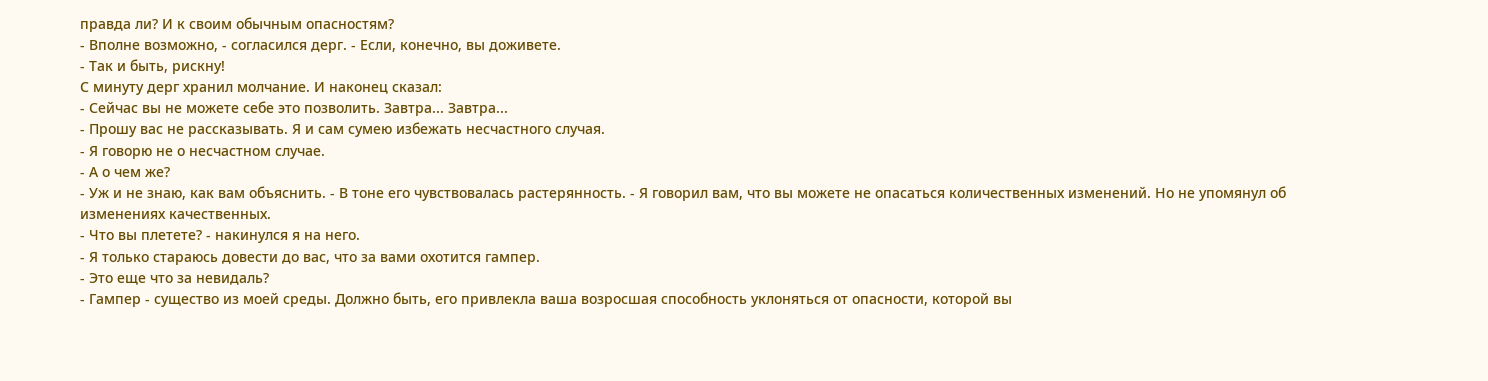правда ли? И к своим обычным опасностям?
- Вполне возможно, - согласился дерг. - Если, конечно, вы доживете.
- Так и быть, рискну!
С минуту дерг хранил молчание. И наконец сказал:
- Сейчас вы не можете себе это позволить. Завтра... Завтра...
- Прошу вас не рассказывать. Я и сам сумею избежать несчастного случая.
- Я говорю не о несчастном случае.
- А о чем же?
- Уж и не знаю, как вам объяснить. - В тоне его чувствовалась растерянность. - Я говорил вам, что вы можете не опасаться количественных изменений. Но не упомянул об изменениях качественных.
- Что вы плетете? - накинулся я на него.
- Я только стараюсь довести до вас, что за вами охотится гампер.
- Это еще что за невидаль?
- Гампер - существо из моей среды. Должно быть, его привлекла ваша возросшая способность уклоняться от опасности, которой вы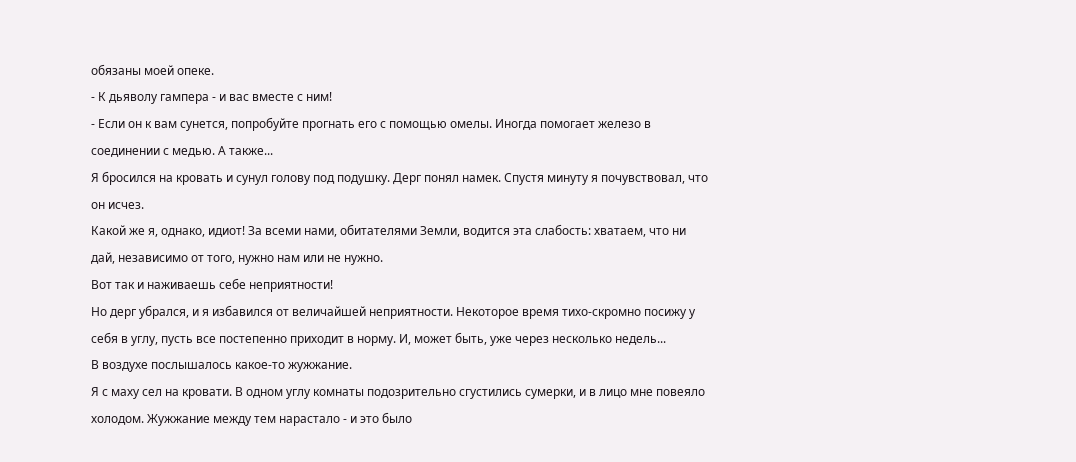обязаны моей опеке.
- К дьяволу гампера - и вас вместе с ним!
- Если он к вам сунется, попробуйте прогнать его с помощью омелы. Иногда помогает железо в соединении с медью. А также...
Я бросился на кровать и сунул голову под подушку. Дерг понял намек. Спустя минуту я почувствовал, что он исчез.
Какой же я, однако, идиот! За всеми нами, обитателями Земли, водится эта слабость: хватаем, что ни дай, независимо от того, нужно нам или не нужно.
Вот так и наживаешь себе неприятности!
Но дерг убрался, и я избавился от величайшей неприятности. Некоторое время тихо-скромно посижу у себя в углу, пусть все постепенно приходит в норму. И, может быть, уже через несколько недель...
В воздухе послышалось какое-то жужжание.
Я с маху сел на кровати. В одном углу комнаты подозрительно сгустились сумерки, и в лицо мне повеяло холодом. Жужжание между тем нарастало - и это было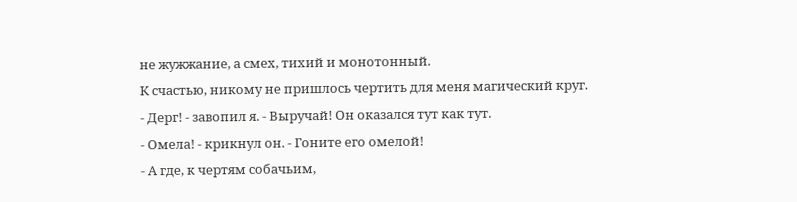не жужжание, а смех, тихий и монотонный.
К счастью, никому не пришлось чертить для меня магический круг.
- Дерг! - завопил я. - Выручай! Он оказался тут как тут.
- Омела! - крикнул он. - Гоните его омелой!
- А где, к чертям собачьим,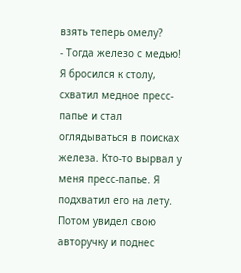взять теперь омелу?
- Тогда железо с медью!
Я бросился к столу, схватил медное пресс-папье и стал оглядываться в поисках железа. Кто-то вырвал у меня пресс-папье. Я подхватил его на лету. Потом увидел свою авторучку и поднес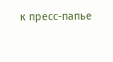к пресс-папье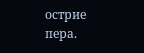острие пера.